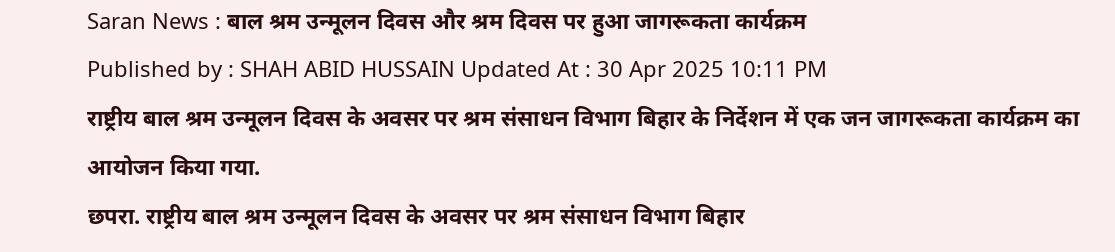Saran News : बाल श्रम उन्मूलन दिवस और श्रम दिवस पर हुआ जागरूकता कार्यक्रम
Published by : SHAH ABID HUSSAIN Updated At : 30 Apr 2025 10:11 PM
राष्ट्रीय बाल श्रम उन्मूलन दिवस के अवसर पर श्रम संसाधन विभाग बिहार के निर्देशन में एक जन जागरूकता कार्यक्रम का आयोजन किया गया.
छपरा. राष्ट्रीय बाल श्रम उन्मूलन दिवस के अवसर पर श्रम संसाधन विभाग बिहार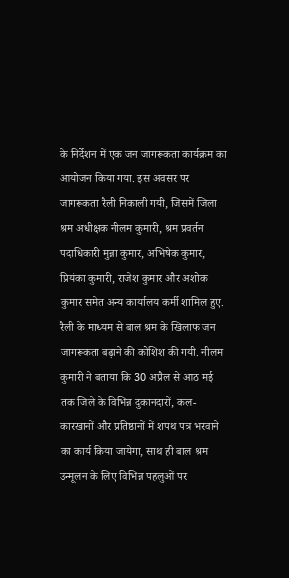के निर्देशन में एक जन जागरूकता कार्यक्रम का आयोजन किया गया. इस अवसर पर जागरूकता रैली निकाली गयी, जिसमें जिला श्रम अधीक्षक नीलम कुमारी, श्रम प्रवर्तन पदाधिकारी मुन्ना कुमार, अभिषेक कुमार, प्रियंका कुमारी, राजेश कुमार और अशोक कुमार समेत अन्य कार्यालय कर्मी शामिल हुए. रैली के माध्यम से बाल श्रम के खिलाफ जन जागरूकता बढ़ाने की कोशिश की गयी. नीलम कुमारी ने बताया कि 30 अप्रैल से आठ मई तक जिले के विभिन्न दुकानदारों, कल-कारखानों और प्रतिष्ठानों में शपथ पत्र भरवाने का कार्य किया जायेगा, साथ ही बाल श्रम उन्मूलन के लिए विभिन्न पहलुओं पर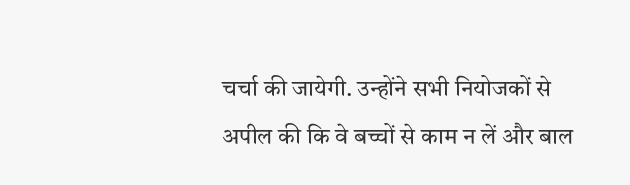चर्चा की जायेगी. उन्होंने सभी नियोजकों से अपील की कि वे बच्चों से काम न लें और बाल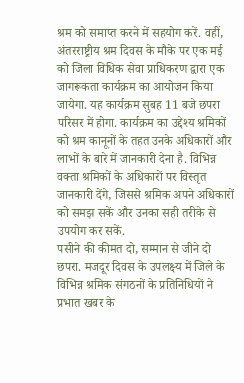श्रम को समाप्त करने में सहयोग करें. वहीं, अंतरराष्ट्रीय श्रम दिवस के मौके पर एक मई को जिला विधिक सेवा प्राधिकरण द्वारा एक जागरूकता कार्यक्रम का आयोजन किया जायेगा. यह कार्यक्रम सुबह 11 बजे छपरा परिसर में होगा. कार्यक्रम का उद्देश्य श्रमिकों को श्रम कानूनों के तहत उनके अधिकारों और लाभों के बारे में जानकारी देना है. विभिन्न वक्ता श्रमिकों के अधिकारों पर विस्तृत जानकारी देंगे, जिससे श्रमिक अपने अधिकारों को समझ सकें और उनका सही तरीके से उपयोग कर सकें.
पसीने की कीमत दो, सम्मान से जीने दो
छपरा. मजदूर दिवस के उपलक्ष्य में जिले के विभिन्न श्रमिक संगठनों के प्रतिनिधियों ने प्रभात खबर के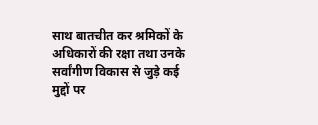साथ बातचीत कर श्रमिकों के अधिकारों की रक्षा तथा उनके सर्वांगीण विकास से जुड़े कई मुद्दों पर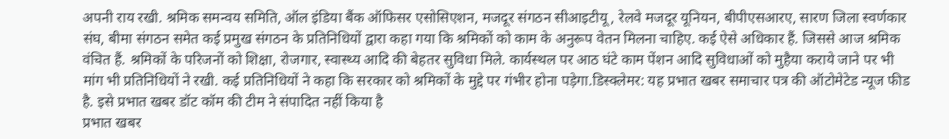अपनी राय रखी. श्रमिक समन्वय समिति, ऑल इंडिया बैंक ऑफिसर एसोसिएशन, मजदूर संगठन सीआइटीयू, रेलवे मजदूर यूनियन, बीपीएसआरए, सारण जिला स्वर्णकार संघ, बीमा संगठन समेत कई प्रमुख संगठन के प्रतिनिधियों द्वारा कहा गया कि श्रमिकों को काम के अनुरूप वेतन मिलना चाहिए. कई ऐसे अधिकार हैं. जिससे आज श्रमिक वंचित हैं. श्रमिकों के परिजनों को शिक्षा, रोजगार, स्वास्थ्य आदि की बेहतर सुविधा मिले. कार्यस्थल पर आठ घंटे काम पेंशन आदि सुविधाओं को मुहैया कराये जाने पर भी मांग भी प्रतिनिधियों ने रखी. कई प्रतिनिधियों ने कहा कि सरकार को श्रमिकों के मुद्दे पर गंभीर होना पड़ेगा.डिस्क्लेमर: यह प्रभात खबर समाचार पत्र की ऑटोमेटेड न्यूज फीड है. इसे प्रभात खबर डॉट कॉम की टीम ने संपादित नहीं किया है
प्रभात खबर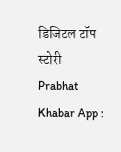डिजिटल टॉप स्टोरी
Prabhat Khabar App :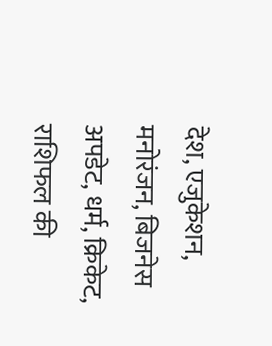देश, एजुकेशन, मनोरंजन, बिजनेस अपडेट, धर्म, क्रिकेट, राशिफल की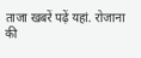ताजा खबरें पढ़ें यहां. रोजाना की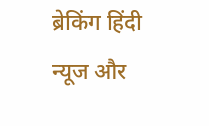ब्रेकिंग हिंदी न्यूज और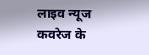लाइव न्यूज कवरेज के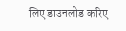लिए डाउनलोड करिए